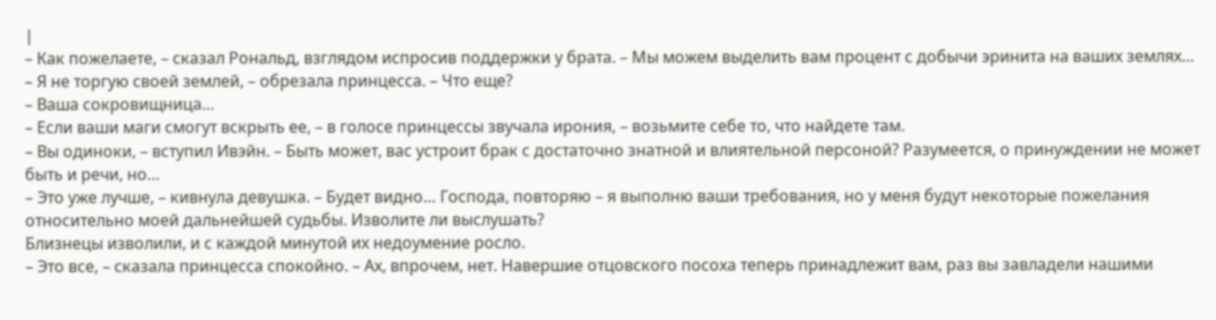|
– Как пожелаете, – сказал Рональд, взглядом испросив поддержки у брата. – Мы можем выделить вам процент с добычи эринита на ваших землях…
– Я не торгую своей землей, – обрезала принцесса. – Что еще?
– Ваша сокровищница…
– Если ваши маги смогут вскрыть ее, – в голосе принцессы звучала ирония, – возьмите себе то, что найдете там.
– Вы одиноки, – вступил Ивэйн. – Быть может, вас устроит брак с достаточно знатной и влиятельной персоной? Разумеется, о принуждении не может быть и речи, но…
– Это уже лучше, – кивнула девушка. – Будет видно… Господа, повторяю – я выполню ваши требования, но у меня будут некоторые пожелания относительно моей дальнейшей судьбы. Изволите ли выслушать?
Близнецы изволили, и с каждой минутой их недоумение росло.
– Это все, – сказала принцесса спокойно. – Ах, впрочем, нет. Навершие отцовского посоха теперь принадлежит вам, раз вы завладели нашими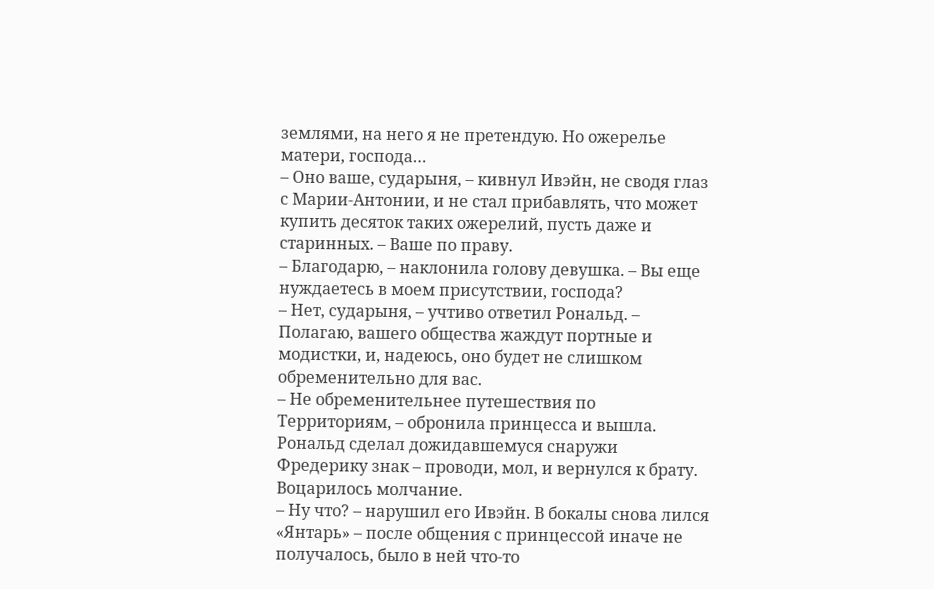землями, на него я не претендую. Но ожерелье матери, господа…
– Оно ваше, сударыня, – кивнул Ивэйн, не сводя глаз с Марии-Антонии, и не стал прибавлять, что может купить десяток таких ожерелий, пусть даже и старинных. – Ваше по праву.
– Благодарю, – наклонила голову девушка. – Вы еще нуждаетесь в моем присутствии, господа?
– Нет, сударыня, – учтиво ответил Рональд. – Полагаю, вашего общества жаждут портные и модистки, и, надеюсь, оно будет не слишком обременительно для вас.
– Не обременительнее путешествия по Территориям, – обронила принцесса и вышла. Рональд сделал дожидавшемуся снаружи Фредерику знак – проводи, мол, и вернулся к брату.
Воцарилось молчание.
– Ну что? – нарушил его Ивэйн. В бокалы снова лился «Янтарь» – после общения с принцессой иначе не получалось, было в ней что-то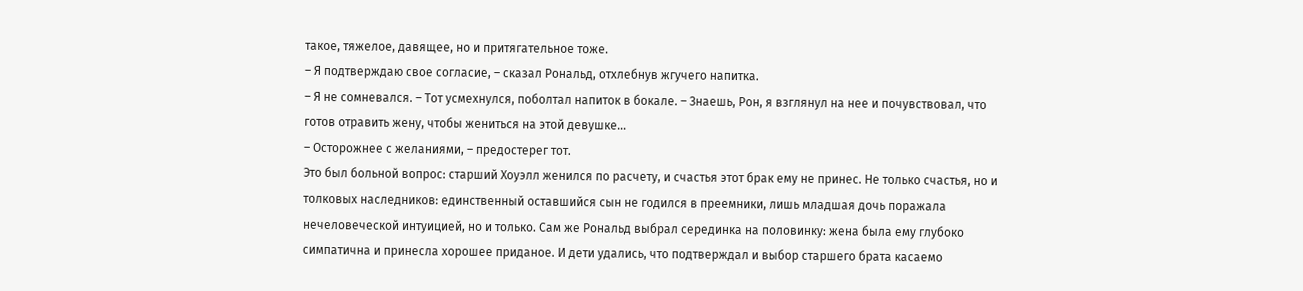такое, тяжелое, давящее, но и притягательное тоже.
– Я подтверждаю свое согласие, – сказал Рональд, отхлебнув жгучего напитка.
– Я не сомневался. – Тот усмехнулся, поболтал напиток в бокале. – Знаешь, Рон, я взглянул на нее и почувствовал, что готов отравить жену, чтобы жениться на этой девушке…
– Осторожнее с желаниями, – предостерег тот.
Это был больной вопрос: старший Хоуэлл женился по расчету, и счастья этот брак ему не принес. Не только счастья, но и толковых наследников: единственный оставшийся сын не годился в преемники, лишь младшая дочь поражала нечеловеческой интуицией, но и только. Сам же Рональд выбрал серединка на половинку: жена была ему глубоко симпатична и принесла хорошее приданое. И дети удались, что подтверждал и выбор старшего брата касаемо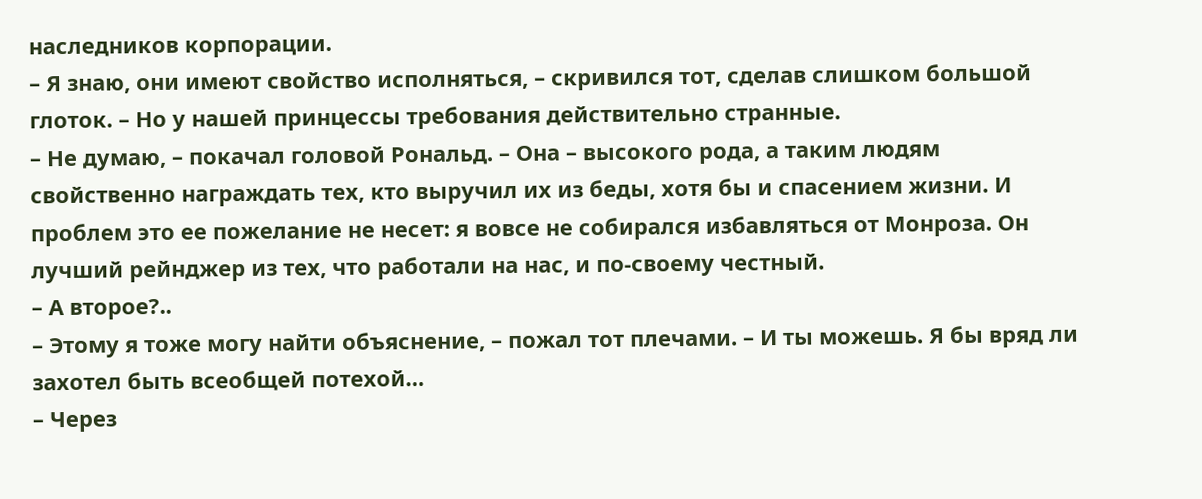наследников корпорации.
– Я знаю, они имеют свойство исполняться, – скривился тот, сделав слишком большой глоток. – Но у нашей принцессы требования действительно странные.
– Не думаю, – покачал головой Рональд. – Она – высокого рода, а таким людям свойственно награждать тех, кто выручил их из беды, хотя бы и спасением жизни. И проблем это ее пожелание не несет: я вовсе не собирался избавляться от Монроза. Он лучший рейнджер из тех, что работали на нас, и по-своему честный.
– А второе?..
– Этому я тоже могу найти объяснение, – пожал тот плечами. – И ты можешь. Я бы вряд ли захотел быть всеобщей потехой…
– Через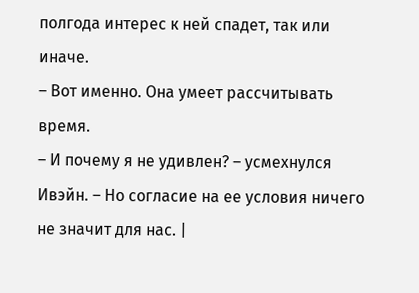полгода интерес к ней спадет, так или иначе.
– Вот именно. Она умеет рассчитывать время.
– И почему я не удивлен? – усмехнулся Ивэйн. – Но согласие на ее условия ничего не значит для нас. |